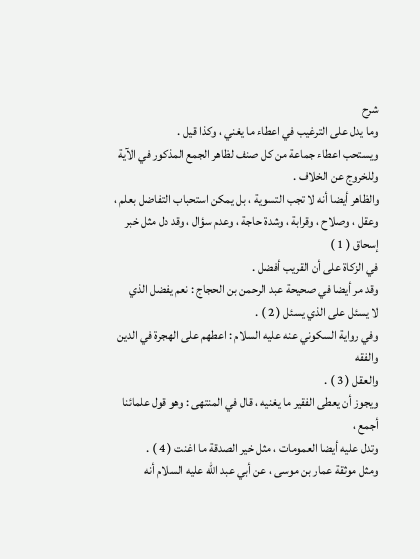شرح
وما يدل على الترغيب في اعطاء ما يغني ، وكذا قيل .
ويستحب اعطاء جماعة من كل صنف لظاهر الجمع المذكور في الآية
وللخروج عن الخلاف .
والظاهر أيضا أنه لا تجب التسوية ، بل يمكن استحباب التفاضل بعلم ،
وعقل ، وصلاح ، وقرابة ، وشدة حاجة ، وعدم سؤال ، وقد دل مثل خبر إسحاق ( 1 )
في الزكاة على أن القريب أفضل .
وقد مر أيضا في صحيحة عبد الرحمن بن الحجاج : نعم يفضل الذي
لا يسئل على الذي يسئل ( 2 ) .
وفي رواية السكوني عنه عليه السلام : اعطهم على الهجرة في الدين والفقه
والعقل ( 3 ) .
ويجوز أن يعطى الفقير ما يغنيه ، قال في المنتهى : وهو قول علمائنا أجمع ،
وتدل عليه أيضا العمومات ، مثل خير الصدقة ما اغنت ( 4 ) .
ومثل موثقة عمار بن موسى ، عن أبي عبد الله عليه السلام أنه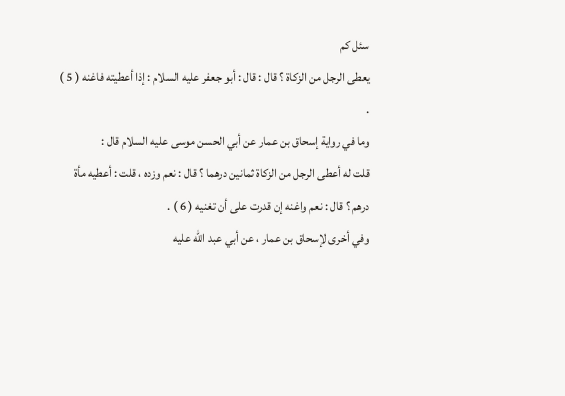سئل كم
يعطى الرجل من الزكاة ؟ قال : قال : أبو جعفر عليه السلام : إذا أعطيته فاغنه ( 5 ) .
وما في رواية إسحاق بن عمار عن أبي الحسن موسى عليه السلام قال :
قلت له أعطى الرجل من الزكاة ثمانين درهما ؟ قال : نعم وزده ، قلت : أعطيه مأة
درهم ؟ قال : نعم واغنه إن قدرت على أن تغنيه ( 6 ) .
وفي أخرى لإسحاق بن عمار ، عن أبي عبد الله عليه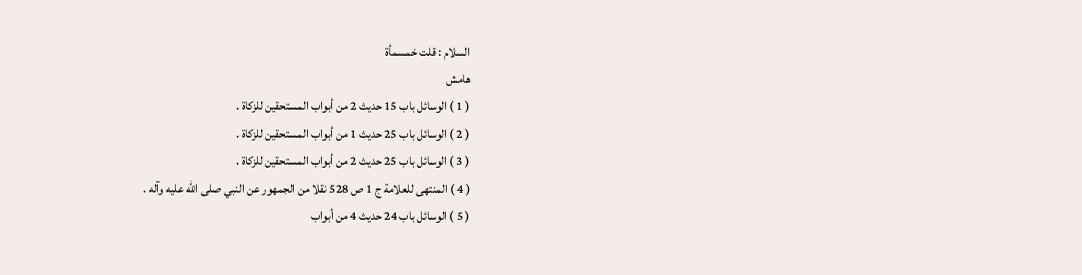السلام : قلت خمسمأة
هامش
( 1 ) الوسائل باب 15 حديث 2 من أبواب المستحقين للزكاة .
( 2 ) الوسائل باب 25 حديث 1 من أبواب المستحقين للزكاة .
( 3 ) الوسائل باب 25 حديث 2 من أبواب المستحقين للزكاة .
( 4 ) المنتهى للعلامة ج 1 ص 528 نقلا من الجمهور عن النبي صلى الله عليه وآله .
( 5 ) الوسائل باب 24 حديث 4 من أبواب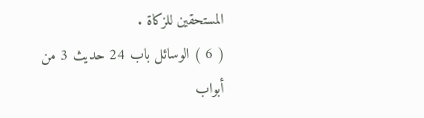المستحقين للزكاة .
( 6 ) الوسائل باب 24 حديث 3 من أبواب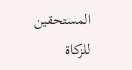المستحقين للزكاة